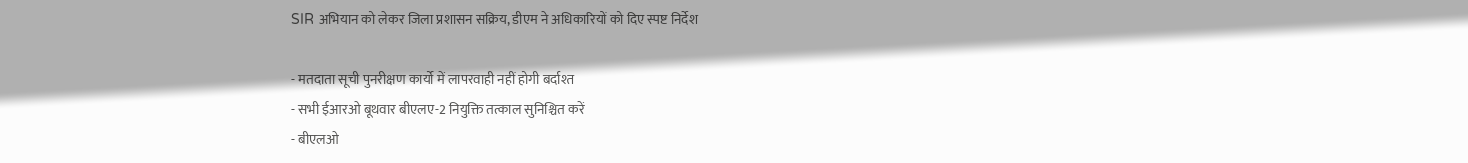SIR अभियान को लेकर जिला प्रशासन सक्रिय, डीएम ने अधिकारियों को दिए स्पष्ट निर्देश

- मतदाता सूची पुनरीक्षण कार्यो में लापरवाही नहीं होगी बर्दाश्त
- सभी ईआरओ बूथवार बीएलए-2 नियुक्ति तत्काल सुनिश्चित करें
- बीएलओ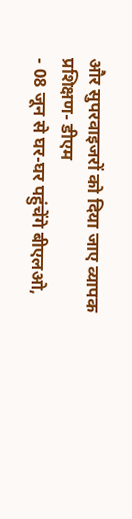और सुपरवाइजरों को दिया जाए व्यापक प्रशिक्षण- डीएम
- 08 जून से घर-घर पहुंचेंगे बीएलओ,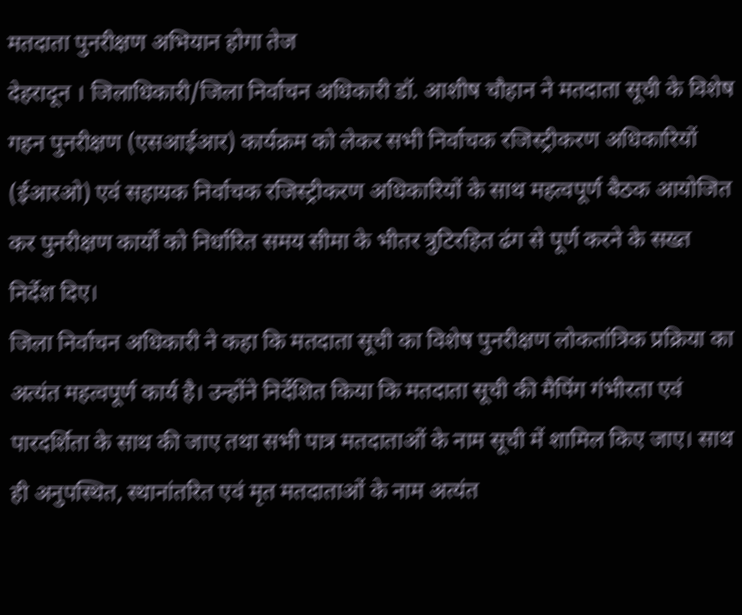मतदाता पुनरीक्षण अभियान होगा तेज
देहरादून । जिलाधिकारी/जिला निर्वाचन अधिकारी डॉ. आशीष चौहान ने मतदाता सूची के विशेष गहन पुनरीक्षण (एसआईआर) कार्यक्रम को लेकर सभी निर्वाचक रजिस्ट्रीकरण अधिकारियों (ईआरओ) एवं सहायक निर्वाचक रजिस्ट्रीकरण अधिकारियों के साथ महत्वपूर्ण बैठक आयोजित कर पुनरीक्षण कार्यों को निर्धारित समय सीमा के भीतर त्रुटिरहित ढंग से पूर्ण करने के सख्त निर्देश दिए।
जिला निर्वाचन अधिकारी ने कहा कि मतदाता सूची का विशेष पुनरीक्षण लोकतांत्रिक प्रक्रिया का अत्यंत महत्वपूर्ण कार्य है। उन्होंने निर्देशित किया कि मतदाता सूची की मैपिंग गंभीरता एवं पारदर्शिता के साथ की जाए तथा सभी पात्र मतदाताओं के नाम सूची में शामिल किए जाए। साथ ही अनुपस्थित, स्थानांतरित एवं मृत मतदाताओं के नाम अत्यंत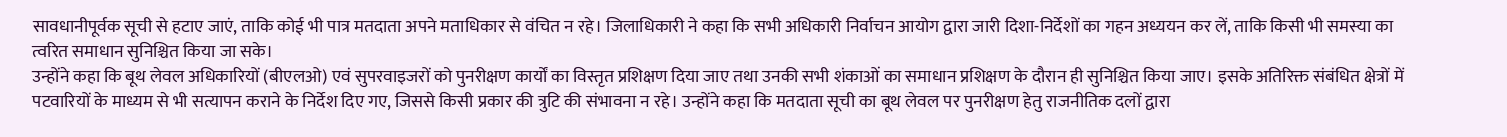सावधानीपूर्वक सूची से हटाए जाएं, ताकि कोई भी पात्र मतदाता अपने मताधिकार से वंचित न रहे। जिलाधिकारी ने कहा कि सभी अधिकारी निर्वाचन आयोग द्वारा जारी दिशा-निर्देशों का गहन अध्ययन कर लें, ताकि किसी भी समस्या का त्वरित समाधान सुनिश्चित किया जा सके।
उन्होंने कहा कि बूथ लेवल अधिकारियों (बीएलओ) एवं सुपरवाइजरों को पुनरीक्षण कार्यों का विस्तृत प्रशिक्षण दिया जाए तथा उनकी सभी शंकाओं का समाधान प्रशिक्षण के दौरान ही सुनिश्चित किया जाए। इसके अतिरिक्त संबंधित क्षेत्रों में पटवारियों के माध्यम से भी सत्यापन कराने के निर्देश दिए गए, जिससे किसी प्रकार की त्रुटि की संभावना न रहे। उन्होंने कहा कि मतदाता सूची का बूथ लेवल पर पुनरीक्षण हेतु राजनीतिक दलों द्वारा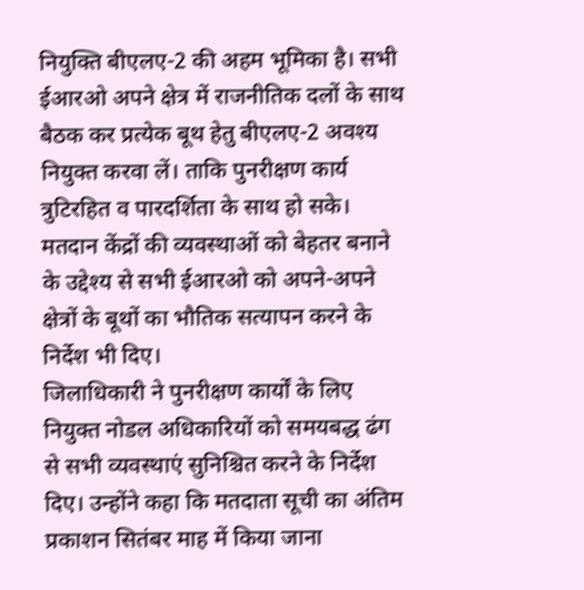नियुक्ति बीएलए-2 की अहम भूमिका है। सभी ईआरओ अपने क्षेत्र में राजनीतिक दलों के साथ बैठक कर प्रत्येक बूथ हेतु बीएलए-2 अवश्य नियुक्त करवा लें। ताकि पुनरीक्षण कार्य त्रुटिरहित व पारदर्शिता के साथ हो सके। मतदान केंद्रों की व्यवस्थाओं को बेहतर बनाने के उद्देश्य से सभी ईआरओ को अपने-अपने क्षेत्रों के बूथों का भौतिक सत्यापन करने के निर्देश भी दिए।
जिलाधिकारी ने पुनरीक्षण कार्यों के लिए नियुक्त नोडल अधिकारियों को समयबद्ध ढंग से सभी व्यवस्थाएं सुनिश्चित करने के निर्देश दिए। उन्होंने कहा कि मतदाता सूची का अंतिम प्रकाशन सितंबर माह में किया जाना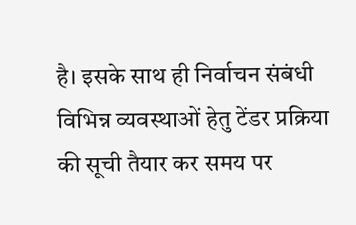है। इसके साथ ही निर्वाचन संबंधी विभिन्न व्यवस्थाओं हेतु टेंडर प्रक्रिया की सूची तैयार कर समय पर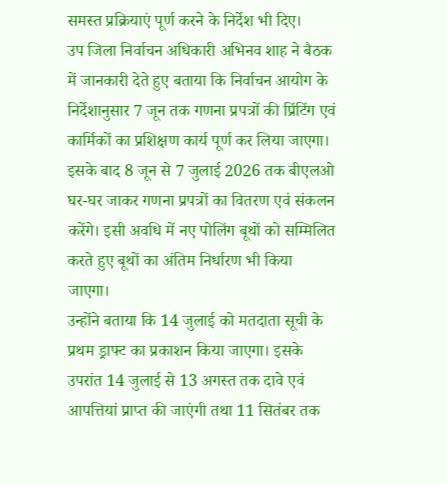समस्त प्रक्रियाएं पूर्ण करने के निर्देश भी दिए।
उप जिला निर्वाचन अधिकारी अभिनव शाह ने बैठक में जानकारी देते हुए बताया कि निर्वाचन आयोग के निर्देशानुसार 7 जून तक गणना प्रपत्रों की प्रिंटिंग एवं कार्मिकों का प्रशिक्षण कार्य पूर्ण कर लिया जाएगा। इसके बाद 8 जून से 7 जुलाई 2026 तक बीएलओ घर-घर जाकर गणना प्रपत्रों का वितरण एवं संकलन करेंगे। इसी अवधि में नए पोलिंग बूथों को सम्मिलित करते हुए बूथों का अंतिम निर्धारण भी किया जाएगा।
उन्होंने बताया कि 14 जुलाई को मतदाता सूची के प्रथम ड्राफ्ट का प्रकाशन किया जाएगा। इसके उपरांत 14 जुलाई से 13 अगस्त तक दावे एवं आपत्तियां प्राप्त की जाएंगी तथा 11 सितंबर तक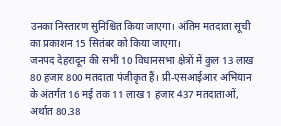उनका निस्तारण सुनिश्चित किया जाएगा। अंतिम मतदाता सूची का प्रकाशन 15 सितंबर को किया जाएगा।
जनपद देहरादून की सभी 10 विधानसभा क्षेत्रों में कुल 13 लाख 80 हजार 800 मतदाता पंजीकृत हैं। प्री-एसआईआर अभियान के अंतर्गत 16 मई तक 11 लाख 1 हजार 437 मतदाताओं, अर्थात 80.38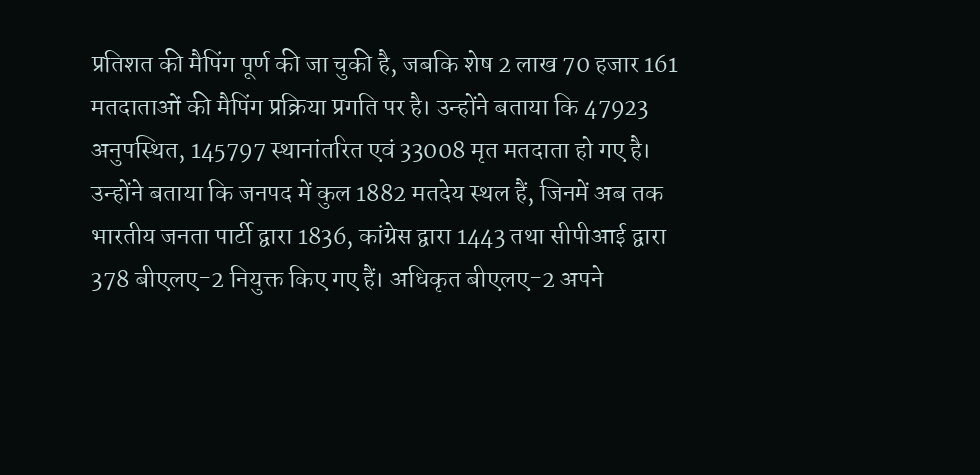प्रतिशत की मैपिंग पूर्ण की जा चुकी है, जबकि शेष 2 लाख 70 हजार 161 मतदाताओं की मैपिंग प्रक्रिया प्रगति पर है। उन्होंने बताया कि 47923 अनुपस्थित, 145797 स्थानांतरित एवं 33008 मृत मतदाता हो गए है।
उन्होंने बताया कि जनपद में कुल 1882 मतदेय स्थल हैं, जिनमें अब तक भारतीय जनता पार्टी द्वारा 1836, कांग्रेस द्वारा 1443 तथा सीपीआई द्वारा 378 बीएलए-2 नियुक्त किए गए हैं। अधिकृत बीएलए-2 अपने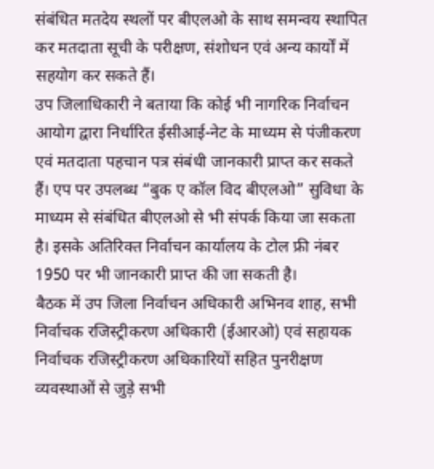संबंधित मतदेय स्थलों पर बीएलओ के साथ समन्वय स्थापित कर मतदाता सूची के परीक्षण, संशोधन एवं अन्य कार्यों में सहयोग कर सकते हैं।
उप जिलाधिकारी ने बताया कि कोई भी नागरिक निर्वाचन आयोग द्वारा निर्धारित ईसीआई-नेट के माध्यम से पंजीकरण एवं मतदाता पहचान पत्र संबंधी जानकारी प्राप्त कर सकते हैं। एप पर उपलब्ध “बुक ए कॉल विद बीएलओ” सुविधा के माध्यम से संबंधित बीएलओ से भी संपर्क किया जा सकता है। इसके अतिरिक्त निर्वाचन कार्यालय के टोल फ्री नंबर 1950 पर भी जानकारी प्राप्त की जा सकती है।
बैठक में उप जिला निर्वाचन अधिकारी अभिनव शाह, सभी निर्वाचक रजिस्ट्रीकरण अधिकारी (ईआरओ) एवं सहायक निर्वाचक रजिस्ट्रीकरण अधिकारियों सहित पुनरीक्षण व्यवस्थाओं से जुड़े सभी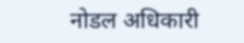नोडल अधिकारी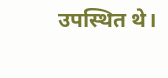उपस्थित थे।